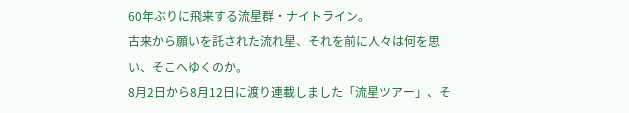60年ぶりに飛来する流星群・ナイトライン。
古来から願いを託された流れ星、それを前に人々は何を思い、そこへゆくのか。
8月2日から8月12日に渡り連載しました「流星ツアー」、そ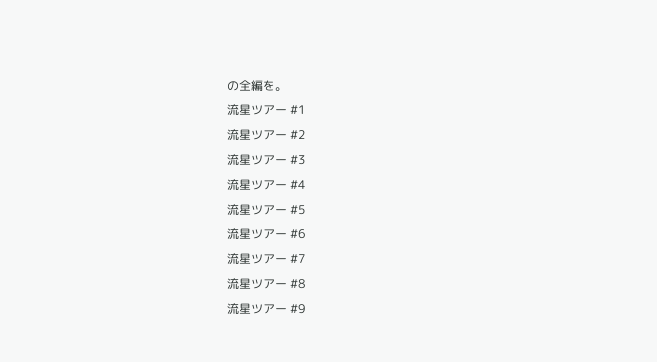の全編を。
流星ツアー #1
流星ツアー #2
流星ツアー #3
流星ツアー #4
流星ツアー #5
流星ツアー #6
流星ツアー #7
流星ツアー #8
流星ツアー #9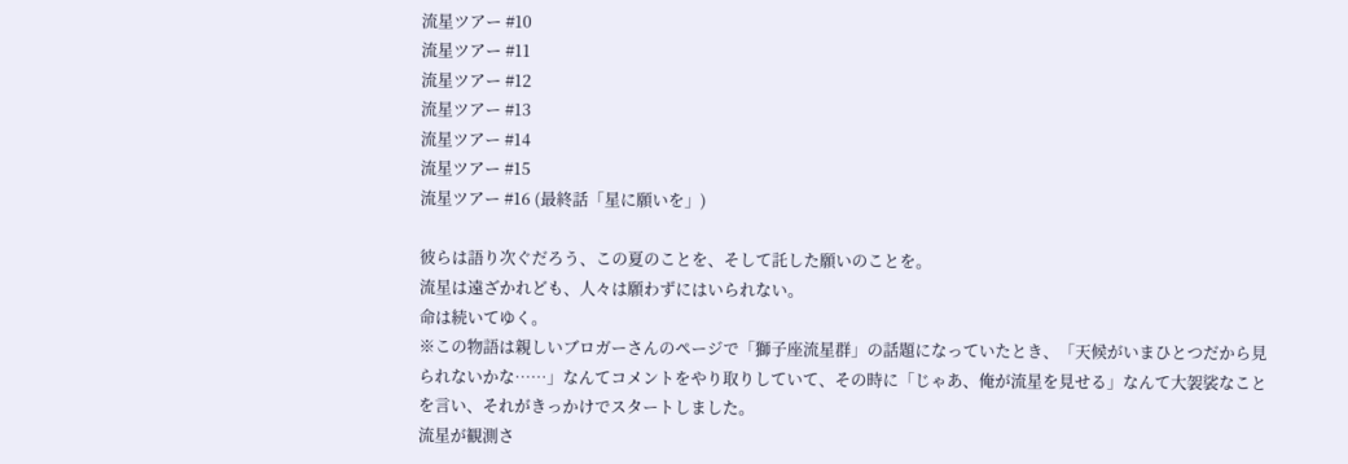流星ツアー #10
流星ツアー #11
流星ツアー #12
流星ツアー #13
流星ツアー #14
流星ツアー #15
流星ツアー #16 (最終話「星に願いを」)

彼らは語り次ぐだろう、この夏のことを、そして託した願いのことを。
流星は遠ざかれども、人々は願わずにはいられない。
命は続いてゆく。
※この物語は親しいブロガーさんのページで「獅子座流星群」の話題になっていたとき、「天候がいまひとつだから見られないかな……」なんてコメントをやり取りしていて、その時に「じゃあ、俺が流星を見せる」なんて大袈裟なことを言い、それがきっかけでスタートしました。
流星が観測さ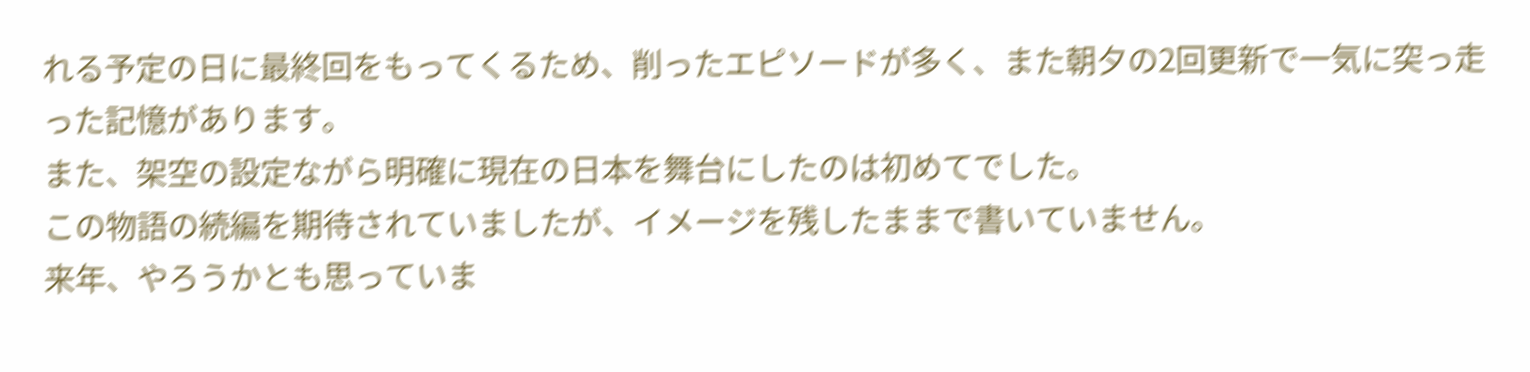れる予定の日に最終回をもってくるため、削ったエピソードが多く、また朝夕の2回更新で一気に突っ走った記憶があります。
また、架空の設定ながら明確に現在の日本を舞台にしたのは初めてでした。
この物語の続編を期待されていましたが、イメージを残したままで書いていません。
来年、やろうかとも思っていま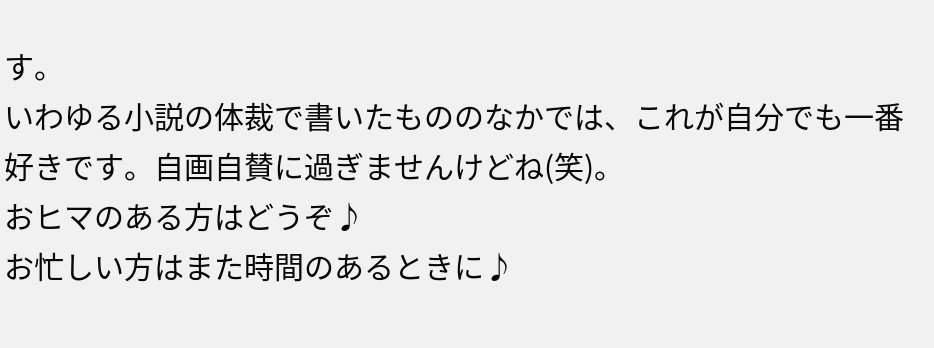す。
いわゆる小説の体裁で書いたもののなかでは、これが自分でも一番好きです。自画自賛に過ぎませんけどね(笑)。
おヒマのある方はどうぞ♪
お忙しい方はまた時間のあるときに♪